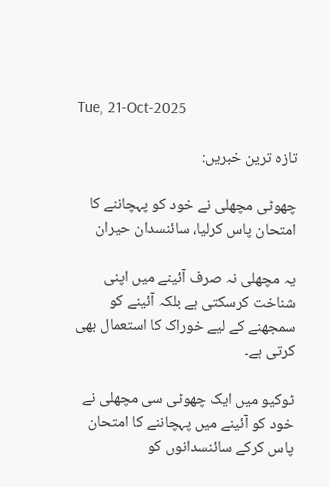Tue, 21-Oct-2025

تازہ ترین خبریں:

چھوٹی مچھلی نے خود کو پہچاننے کا امتحان پاس کرلیا، سائنسدان حیران

یہ مچھلی نہ صرف آئینے میں اپنی شناخت کرسکتی ہے بلکہ آئینے کو سمجھنے کے لیے خوراک کا استعمال بھی کرتی ہے۔

ٹوکیو میں ایک چھوٹی سی مچھلی نے خود کو آئینے میں پہچاننے کا امتحان پاس کرکے سائنسدانوں کو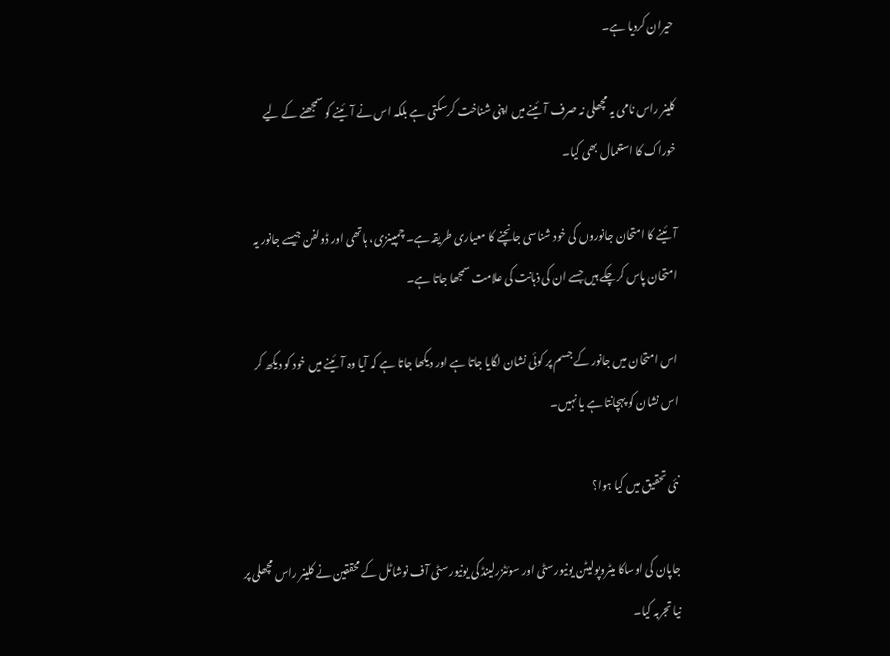حیران کردیا ہے۔

کلینر راس نامی یہ مچھلی نہ صرف آئینے میں اپنی شناخت کرسکتی ہے بلکہ اس نے آئینے کو سمجھنے کے لیے خوراک کا استعمال بھی کیا۔

آئینے کا امتحان جانوروں کی خود شناسی جانچنے کا معیاری طریقہ ہے۔ چمپینزی، ہاتھی اور ڈولفن جیسے جانور یہ امتحان پاس کرچکے ہیں جسے ان کی ذہانت کی علامت سمجھا جاتا ہے۔

اس امتحان میں جانور کے جسم پر کوئی نشان لگایا جاتا ہے اور دیکھا جاتا ہے کہ آیا وہ آئینے میں خود کو دیکھ کر اس نشان کو پہچانتا ہے یا نہیں۔

نئی تحقیق میں کیا ہوا؟

جاپان کی اوساکا میٹروپولیٹن یونیورسٹی اور سوئٹزرلینڈ کی یونیورسٹی آف نوشاٹل کے محققین نے کلینر راس مچھلی پر نیا تجربہ کیا۔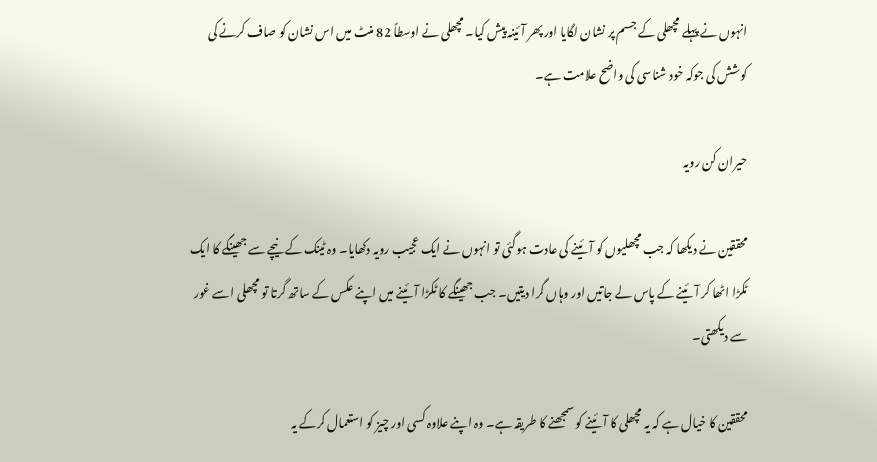انہوں نے پہلے مچھلی کے جسم پر نشان لگایا اور پھر آئینہ پیش کیا۔ مچھلی نے اوسطاً 82 منٹ میں اس نشان کو صاف کرنے کی کوشش کی جوکہ خود شناسی کی واضح علامت ہے۔

حیران کن رویہ

محققین نے دیکھا کہ جب مچھلیوں کو آئینے کی عادت ہوگئی تو انہوں نے ایک عجیب رویہ دکھایا۔ وہ ٹینک کے نیچے سے جھینگے کا ایک ٹکڑا اٹھا کر آئینے کے پاس لے جاتیں اور وہاں گرا دیتیں۔ جب جھینگے کا ٹکڑا آئینے میں اپنے عکس کے ساتھ گرتا تو مچھلی اسے غور سے دیکھتی۔

محققین کا خیال ہے کہ یہ مچھلی کا آئینے کو سمجھنے کا طریقہ ہے۔ وہ اپنے علاوہ کسی اور چیز کو استعمال کرکے یہ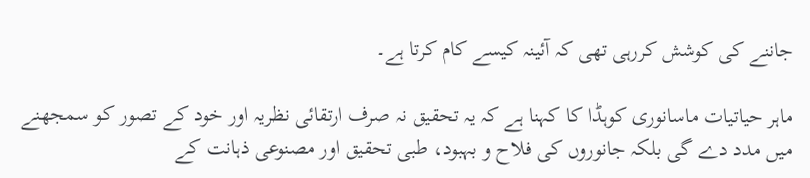جاننے کی کوشش کررہی تھی کہ آئینہ کیسے کام کرتا ہے۔

ماہر حیاتیات ماسانوری کوہڈا کا کہنا ہے کہ یہ تحقیق نہ صرف ارتقائی نظریہ اور خود کے تصور کو سمجھنے میں مدد دے گی بلکہ جانوروں کی فلاح و بہبود، طبی تحقیق اور مصنوعی ذہانت کے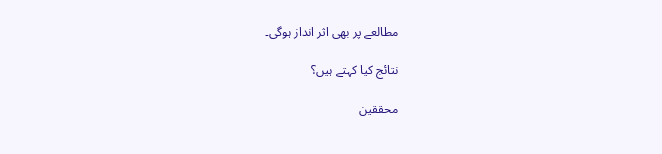مطالعے پر بھی اثر انداز ہوگی۔

نتائج کیا کہتے ہیں؟

محققین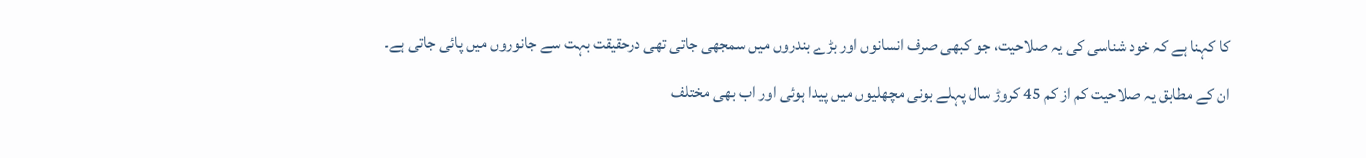کا کہنا ہے کہ خود شناسی کی یہ صلاحیت، جو کبھی صرف انسانوں اور بڑے بندروں میں سمجھی جاتی تھی درحقیقت بہت سے جانوروں میں پائی جاتی ہے۔

ان کے مطابق یہ صلاحیت کم از کم 45 کروڑ سال پہلے بونی مچھلیوں میں پیدا ہوئی اور اب بھی مختلف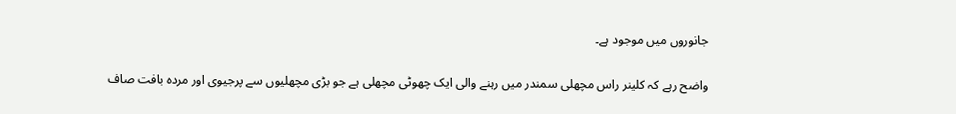جانوروں میں موجود ہے۔

واضح رہے کہ کلینر راس مچھلی سمندر میں رہنے والی ایک چھوٹی مچھلی ہے جو بڑی مچھلیوں سے پرجیوی اور مردہ بافت صاف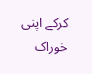کرکے اپنی خوراک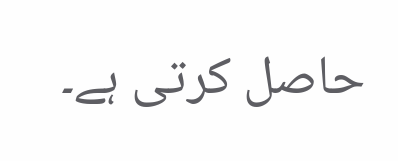حاصل کرتی ہے۔